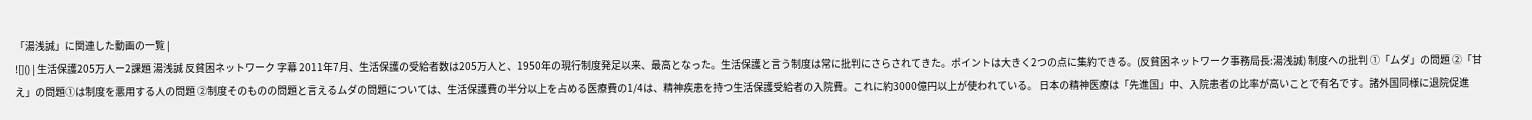「湯浅誠」に関連した動画の一覧 |
![]() | 生活保護205万人ー2課題 湯浅誠 反貧困ネットワーク 字幕 2011年7月、生活保護の受給者数は205万人と、1950年の現行制度発足以来、最高となった。生活保護と言う制度は常に批判にさらされてきた。ポイントは大きく2つの点に集約できる。(反貧困ネットワーク事務局長:湯浅誠) 制度への批判 ①「ムダ」の問題 ②「甘え」の問題①は制度を悪用する人の問題 ②制度そのものの問題と言えるムダの問題については、生活保護費の半分以上を占める医療費の1/4は、精神疾患を持つ生活保護受給者の入院費。これに約3000億円以上が使われている。 日本の精神医療は「先進国」中、入院患者の比率が高いことで有名です。諸外国同様に退院促進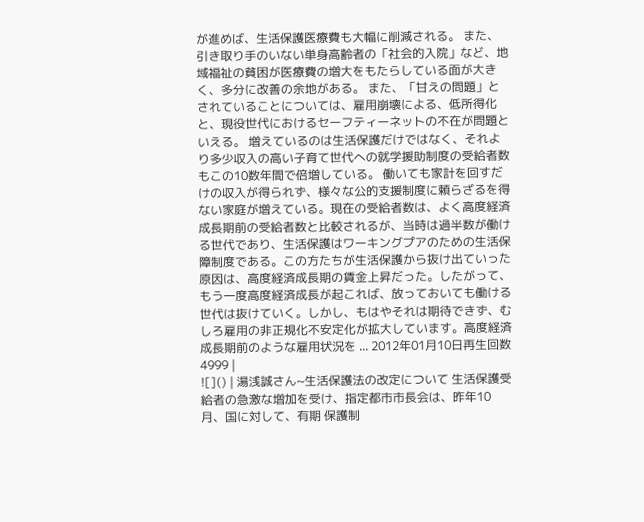が進めば、生活保護医療費も大幅に削減される。 また、引き取り手のいない単身高齢者の「社会的入院」など、地域福祉の貧困が医療費の増大をもたらしている面が大きく、多分に改善の余地がある。 また、「甘えの問題」とされていることについては、雇用崩壊による、低所得化と、現役世代におけるセーフティーネットの不在が問題といえる。 増えているのは生活保護だけではなく、それより多少収入の高い子育て世代への就学援助制度の受給者数もこの10数年間で倍増している。 働いても家計を回すだけの収入が得られず、様々な公的支援制度に頼らざるを得ない家庭が増えている。現在の受給者数は、よく高度経済成長期前の受給者数と比較されるが、当時は過半数が働ける世代であり、生活保護はワーキングプアのための生活保障制度である。この方たちが生活保護から抜け出ていった原因は、高度経済成長期の賃金上昇だった。したがって、もう一度高度経済成長が起これば、放っておいても働ける世代は抜けていく。しかし、もはやそれは期待できず、むしろ雇用の非正規化不安定化が拡大しています。高度経済成長期前のような雇用状況を ... 2012年01月10日再生回数 4999 |
![]() | 湯浅誠さん~生活保護法の改定について 生活保護受給者の急激な増加を受け、指定都市市長会は、昨年10月、国に対して、有期 保護制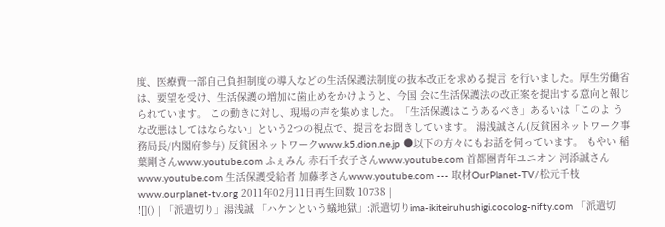度、医療費一部自己負担制度の導入などの生活保護法制度の抜本改正を求める提言 を行いました。厚生労働省は、要望を受け、生活保護の増加に歯止めをかけようと、今国 会に生活保護法の改正案を提出する意向と報じられています。 この動きに対し、現場の声を集めました。「生活保護はこうあるべき」あるいは「このよ うな改悪はしてはならない」という2つの視点で、提言をお聞きしています。 湯浅誠さん(反貧困ネットワーク事務局長/内閣府参与) 反貧困ネットワークwww.k5.dion.ne.jp ●以下の方々にもお話を伺っています。 もやい 稲葉剛さんwww.youtube.com ふぇみん 赤石千衣子さんwww.youtube.com 首都圏青年ユニオン 河添誠さんwww.youtube.com 生活保護受給者 加藤孝さんwww.youtube.com --- 取材OurPlanet-TV/松元千枝www.ourplanet-tv.org 2011年02月11日再生回数 10738 |
![]() | 「派遣切り」湯浅誠 「ハケンという蟻地獄」:派遣切りima-ikiteiruhushigi.cocolog-nifty.com 「派遣切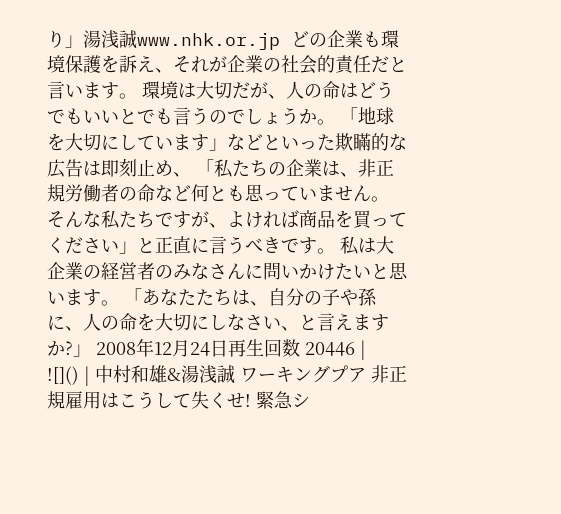り」湯浅誠www.nhk.or.jp どの企業も環境保護を訴え、それが企業の社会的責任だと言います。 環境は大切だが、人の命はどうでもいいとでも言うのでしょうか。 「地球を大切にしています」などといった欺瞞的な広告は即刻止め、 「私たちの企業は、非正規労働者の命など何とも思っていません。 そんな私たちですが、よければ商品を買ってください」と正直に言うべきです。 私は大企業の経営者のみなさんに問いかけたいと思います。 「あなたたちは、自分の子や孫に、人の命を大切にしなさい、と言えますか?」 2008年12月24日再生回数 20446 |
![]() | 中村和雄&湯浅誠 ワーキングプア 非正規雇用はこうして失くせ! 緊急シ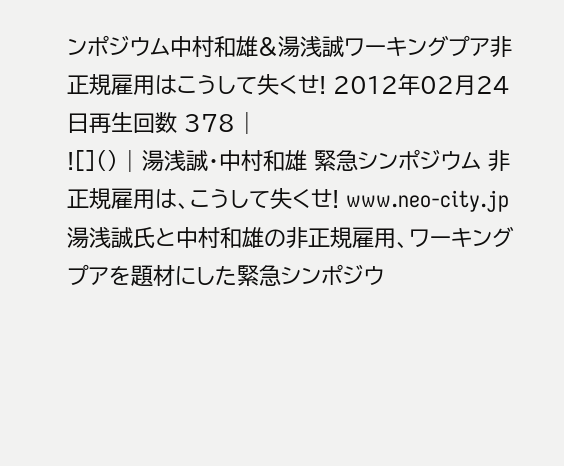ンポジウム中村和雄&湯浅誠ワーキングプア非正規雇用はこうして失くせ! 2012年02月24日再生回数 378 |
![]() | 湯浅誠・中村和雄 緊急シンポジウム 非正規雇用は、こうして失くせ! www.neo-city.jp 湯浅誠氏と中村和雄の非正規雇用、ワーキングプアを題材にした緊急シンポジウ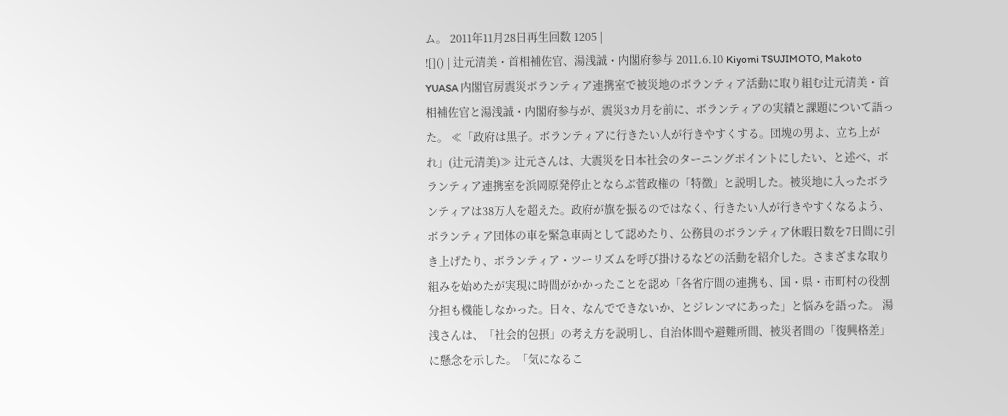ム。 2011年11月28日再生回数 1205 |
![]() | 辻元清美・首相補佐官、湯浅誠・内閣府参与 2011.6.10 Kiyomi TSUJIMOTO, Makoto YUASA 内閣官房震災ボランティア連携室で被災地のボランティア活動に取り組む辻元清美・首相補佐官と湯浅誠・内閣府参与が、震災3カ月を前に、ボランティアの実績と課題について語った。 ≪「政府は黒子。ボランティアに行きたい人が行きやすくする。団塊の男よ、立ち上がれ」(辻元清美)≫ 辻元さんは、大震災を日本社会のターニングポイントにしたい、と述べ、ボランティア連携室を浜岡原発停止とならぶ菅政権の「特徴」と説明した。被災地に入ったボランティアは38万人を超えた。政府が旗を振るのではなく、行きたい人が行きやすくなるよう、ボランティア団体の車を緊急車両として認めたり、公務員のボランティア休暇日数を7日間に引き上げたり、ボランティア・ツーリズムを呼び掛けるなどの活動を紹介した。さまざまな取り組みを始めたが実現に時間がかかったことを認め「各省庁間の連携も、国・県・市町村の役割分担も機能しなかった。日々、なんでできないか、とジレンマにあった」と悩みを語った。 湯浅さんは、「社会的包摂」の考え方を説明し、自治体間や避難所間、被災者間の「復興格差」に懸念を示した。「気になるこ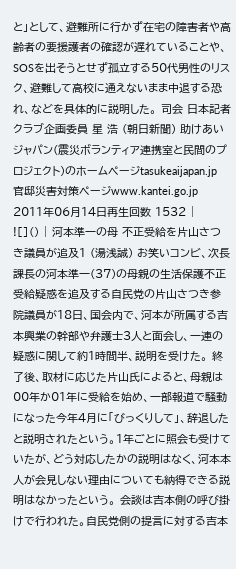と」として、避難所に行かず在宅の障害者や高齢者の要援護者の確認が遅れていることや、SOSを出そうとせず孤立する50代男性のリスク、避難して高校に通えないまま中退する恐れ、などを具体的に説明した。 司会 日本記者クラブ企画委員 星 浩 (朝日新聞) 助けあいジャパン(震災ボランティア連携室と民間のプロジェクト)のホームページtasukeaijapan.jp 官邸災害対策ページwww.kantei.go.jp 2011年06月14日再生回数 1532 |
![]() | 河本準一の母 不正受給を片山さつき議員が追及1 (湯浅誠) お笑いコンビ、次長課長の河本準一(37)の母親の生活保護不正受給疑惑を追及する自民党の片山さつき参院議員が18日、国会内で、河本が所属する吉本興業の幹部や弁護士3人と面会し、一連の疑惑に関して約1時間半、説明を受けた。 終了後、取材に応じた片山氏によると、母親は00年か01年に受給を始め、一部報道で騒動になった今年4月に「びっくりして」、辞退したと説明されたという。1年ごとに照会も受けていたが、どう対応したかの説明はなく、河本本人が会見しない理由についても納得できる説明はなかったという。 会談は吉本側の呼び掛けで行われた。自民党側の提言に対する吉本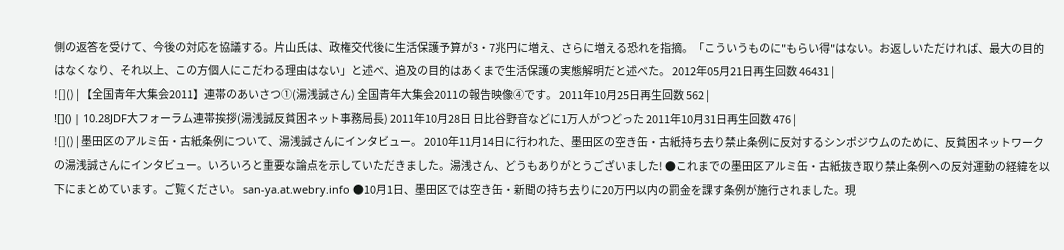側の返答を受けて、今後の対応を協議する。片山氏は、政権交代後に生活保護予算が3・7兆円に増え、さらに増える恐れを指摘。「こういうものに"もらい得"はない。お返しいただければ、最大の目的はなくなり、それ以上、この方個人にこだわる理由はない」と述べ、追及の目的はあくまで生活保護の実態解明だと述べた。 2012年05月21日再生回数 46431 |
![]() | 【全国青年大集会2011】連帯のあいさつ①(湯浅誠さん) 全国青年大集会2011の報告映像④です。 2011年10月25日再生回数 562 |
![]() | 10.28JDF大フォーラム連帯挨拶(湯浅誠反貧困ネット事務局長) 2011年10月28日 日比谷野音などに1万人がつどった 2011年10月31日再生回数 476 |
![]() | 墨田区のアルミ缶・古紙条例について、湯浅誠さんにインタビュー。 2010年11月14日に行われた、墨田区の空き缶・古紙持ち去り禁止条例に反対するシンポジウムのために、反貧困ネットワークの湯浅誠さんにインタビュー。いろいろと重要な論点を示していただきました。湯浅さん、どうもありがとうございました! ●これまでの墨田区アルミ缶・古紙抜き取り禁止条例への反対運動の経緯を以下にまとめています。ご覧ください。 san-ya.at.webry.info ●10月1日、墨田区では空き缶・新聞の持ち去りに20万円以内の罰金を課す条例が施行されました。現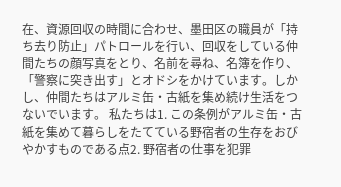在、資源回収の時間に合わせ、墨田区の職員が「持ち去り防止」パトロールを行い、回収をしている仲間たちの顔写真をとり、名前を尋ね、名簿を作り、「警察に突き出す」とオドシをかけています。しかし、仲間たちはアルミ缶・古紙を集め続け生活をつないでいます。 私たちは1. この条例がアルミ缶・古紙を集めて暮らしをたてている野宿者の生存をおびやかすものである点2. 野宿者の仕事を犯罪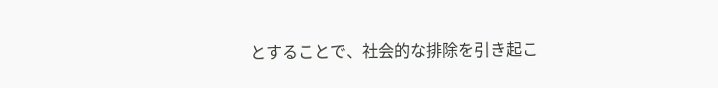とすることで、社会的な排除を引き起こ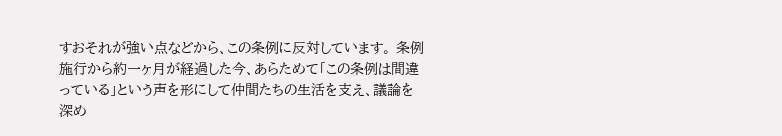すおそれが強い点などから、この条例に反対しています。 条例施行から約一ヶ月が経過した今、あらためて「この条例は間違っている」という声を形にして仲間たちの生活を支え、議論を深め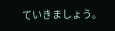ていきましょう。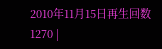2010年11月15日再生回数 1270 |